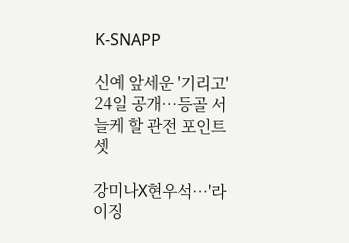K-SNAPP

신예 앞세운 '기리고' 24일 공개…등골 서늘케 할 관전 포인트 셋

강미나X현우석…'라이징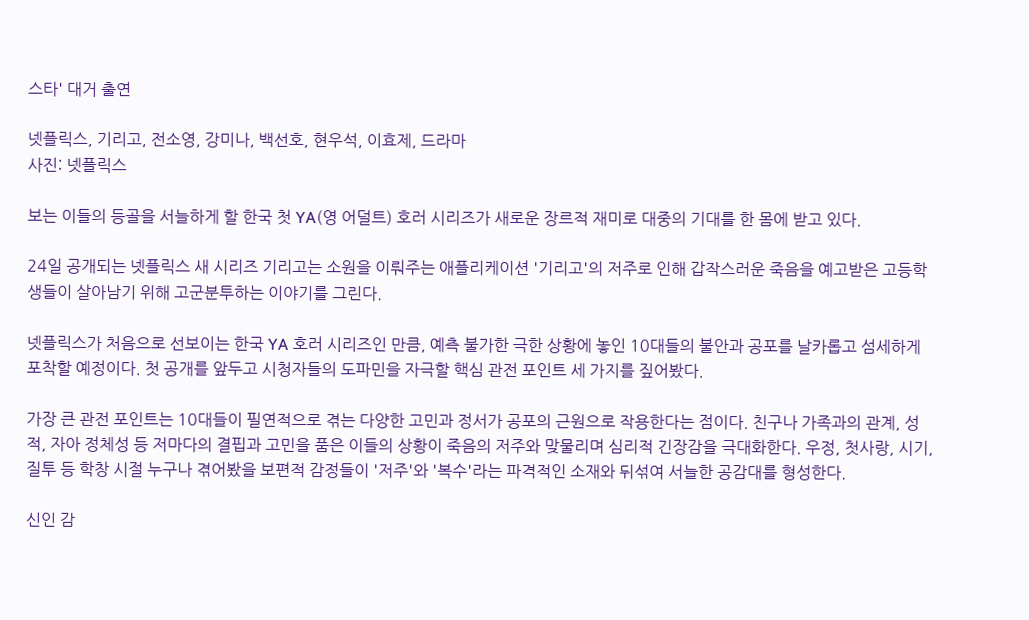스타' 대거 출연

넷플릭스, 기리고, 전소영, 강미나, 백선호, 현우석, 이효제, 드라마
사진: 넷플릭스

보는 이들의 등골을 서늘하게 할 한국 첫 YA(영 어덜트) 호러 시리즈가 새로운 장르적 재미로 대중의 기대를 한 몸에 받고 있다.

24일 공개되는 넷플릭스 새 시리즈 기리고는 소원을 이뤄주는 애플리케이션 '기리고'의 저주로 인해 갑작스러운 죽음을 예고받은 고등학생들이 살아남기 위해 고군분투하는 이야기를 그린다.

넷플릭스가 처음으로 선보이는 한국 YA 호러 시리즈인 만큼, 예측 불가한 극한 상황에 놓인 10대들의 불안과 공포를 날카롭고 섬세하게 포착할 예정이다. 첫 공개를 앞두고 시청자들의 도파민을 자극할 핵심 관전 포인트 세 가지를 짚어봤다.

가장 큰 관전 포인트는 10대들이 필연적으로 겪는 다양한 고민과 정서가 공포의 근원으로 작용한다는 점이다. 친구나 가족과의 관계, 성적, 자아 정체성 등 저마다의 결핍과 고민을 품은 이들의 상황이 죽음의 저주와 맞물리며 심리적 긴장감을 극대화한다. 우정, 첫사랑, 시기, 질투 등 학창 시절 누구나 겪어봤을 보편적 감정들이 '저주'와 '복수'라는 파격적인 소재와 뒤섞여 서늘한 공감대를 형성한다.

신인 감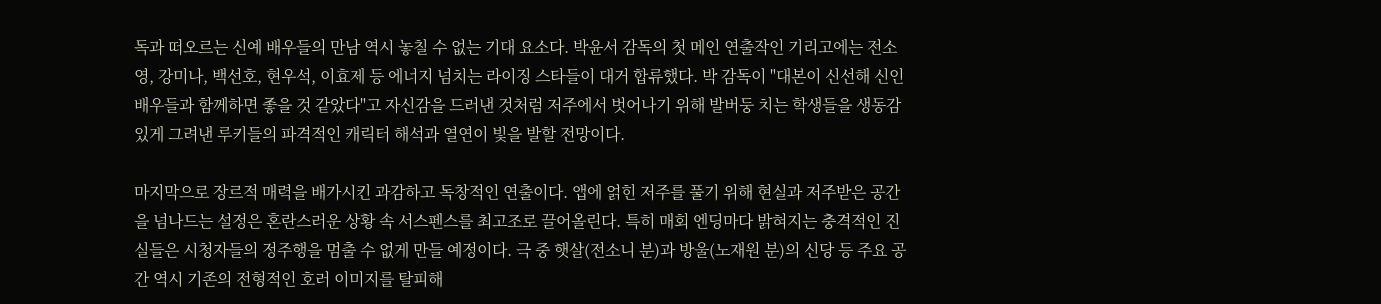독과 떠오르는 신예 배우들의 만남 역시 놓칠 수 없는 기대 요소다. 박윤서 감독의 첫 메인 연출작인 기리고에는 전소영, 강미나, 백선호, 현우석, 이효제 등 에너지 넘치는 라이징 스타들이 대거 합류했다. 박 감독이 "대본이 신선해 신인 배우들과 함께하면 좋을 것 같았다"고 자신감을 드러낸 것처럼 저주에서 벗어나기 위해 발버둥 치는 학생들을 생동감 있게 그려낸 루키들의 파격적인 캐릭터 해석과 열연이 빛을 발할 전망이다.

마지막으로 장르적 매력을 배가시킨 과감하고 독창적인 연출이다. 앱에 얽힌 저주를 풀기 위해 현실과 저주받은 공간을 넘나드는 설정은 혼란스러운 상황 속 서스펜스를 최고조로 끌어올린다. 특히 매회 엔딩마다 밝혀지는 충격적인 진실들은 시청자들의 정주행을 멈출 수 없게 만들 예정이다. 극 중 햇살(전소니 분)과 방울(노재원 분)의 신당 등 주요 공간 역시 기존의 전형적인 호러 이미지를 탈피해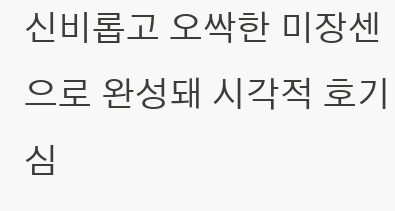신비롭고 오싹한 미장센으로 완성돼 시각적 호기심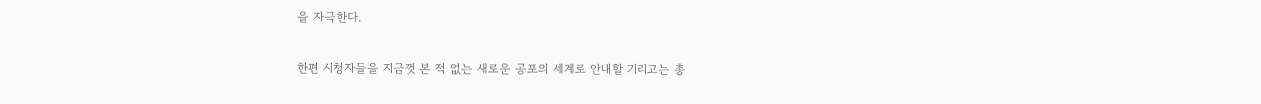을 자극한다.

한편 시청자들을 지금껏 본 적 없는 새로운 공포의 세계로 안내할 기리고는 총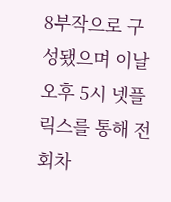8부작으로 구성됐으며 이날 오후 5시 넷플릭스를 통해 전 회차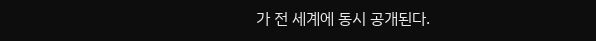가 전 세계에 동시 공개된다.